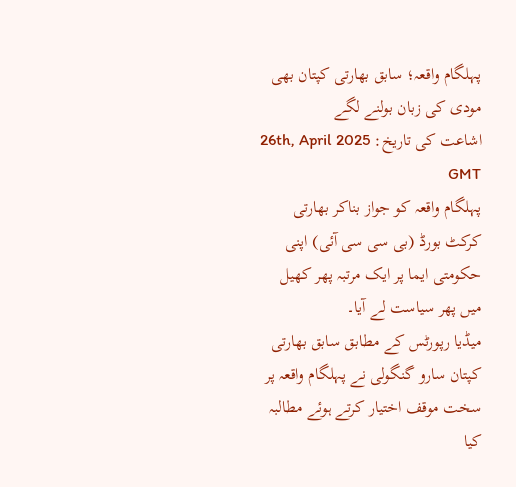پہلگام واقعہ؛ سابق بھارتی کپتان بھی مودی کی زبان بولنے لگے
اشاعت کی تاریخ: 26th, April 2025 GMT
پہلگام واقعہ کو جواز بناکر بھارتی کرکٹ بورڈ (بی سی سی آئی) اپنی حکومتی ایما پر ایک مرتبہ پھر کھیل میں پھر سیاست لے آیا۔
میڈیا رپورٹس کے مطابق سابق بھارتی کپتان سارو گنگولی نے پہلگام واقعہ پر سخت موقف اختیار کرتے ہوئے مطالبہ کیا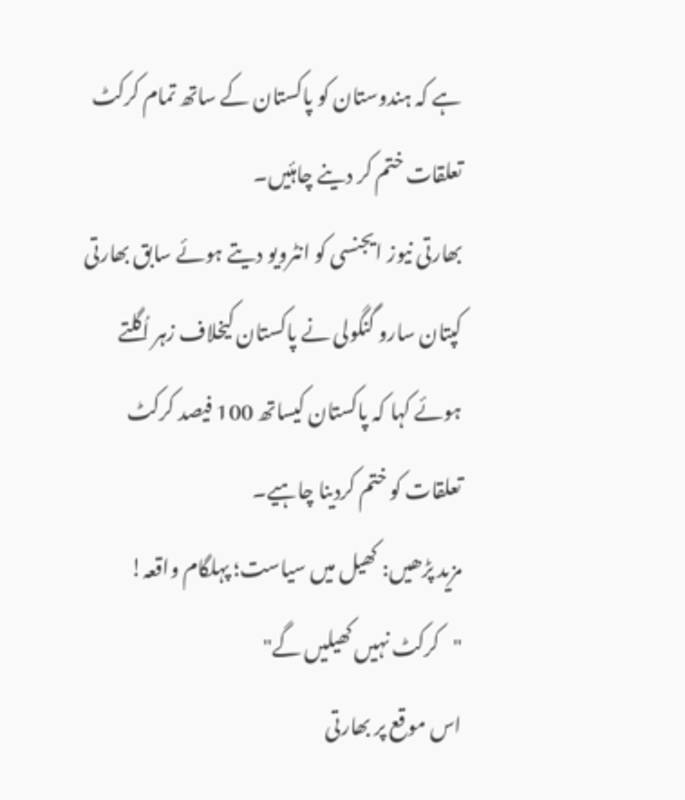ہے کہ ہندوستان کو پاکستان کے ساتھ تمام کرکٹ تعلقات ختم کر دینے چاہئیں۔
بھارتی نیوز ایجنسی کو انٹرویو دیتے ہوئے سابق بھارتی کپتان سارو گنگولی نے پاکستان کیخلاف زہر اُگلتے ہوئے کہا کہ پاکستان کیساتھ 100 فیصد کرکٹ تعلقات کو ختم کردینا چاہیے۔
مزید پڑھیں: کھیل میں سیاست؛ پہلگام واقعہ! "کرکٹ نہیں کھیلیں گے"
اس موقع پر بھارتی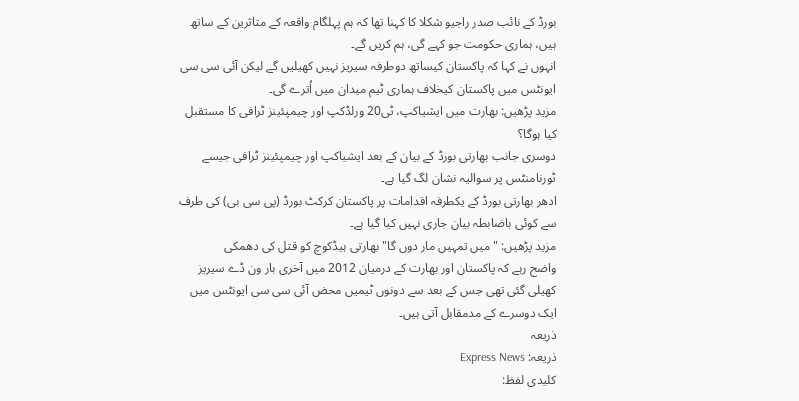بورڈ کے نائب صدر راجیو شکلا کا کہنا تھا کہ ہم پہلگام واقعہ کے متاثرین کے ساتھ ہیں، ہماری حکومت جو کہے گی، ہم کریں گے۔
انہوں نے کہا کہ پاکستان کیساتھ دوطرفہ سیریز نہیں کھیلیں گے لیکن آئی سی سی ایونٹس میں پاکستان کیخلاف ہماری ٹیم میدان میں اُترے گی۔
مزید پڑھیں: بھارت میں ایشیاکپ، ٹی20 ورلڈکپ اور چیمپئینز ٹرافی کا مستقبل کیا ہوگا؟
دوسری جانب بھارتی بورڈ کے بیان کے بعد ایشیاکپ اور چیمپئینز ٹرافی جیسے ٹورنامنٹس پر سوالیہ نشان لگ گیا ہے۔
ادھر بھارتی بورڈ کے یکطرفہ اقدامات پر پاکستان کرکٹ بورڈ (پی سی بی) کی طرف سے کوئی باضابطہ بیان جاری نہیں کیا گیا ہے۔
مزید پڑھیں: "میں تمہیں مار دوں گا" بھارتی ہیڈکوچ کو قتل کی دھمکی
واضح رہے کہ پاکستان اور بھارت کے درمیان 2012 میں آخری بار ون ڈے سیریز کھیلی گئی تھی جس کے بعد سے دونوں ٹیمیں محض آئی سی سی ایونٹس میں ایک دوسرے کے مدمقابل آتی ہیں۔
ذریعہ
ذریعہ: Express News
کلیدی لفظ: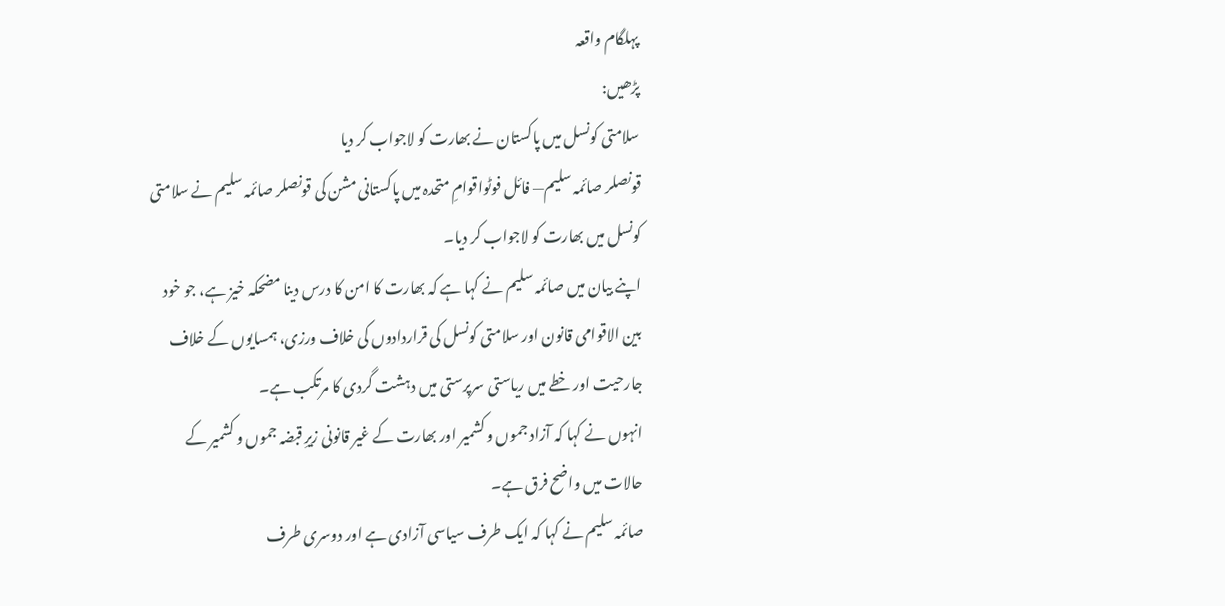پہلگام واقعہ
پڑھیں:
سلامتی کونسل میں پاکستان نے بھارت کو لاجواب کر دیا
قونصلر صائمہ سلیم— فائل فوٹواقوامِ متحدہ میں پاکستانی مشن کی قونصلر صائمہ سلیم نے سلامتی کونسل میں بھارت کو لاجواب کر دیا۔
اپنے بیان میں صائمہ سلیم نے کہا ہے کہ بھارت کا امن کا درس دینا مضحکہ خیز ہے، جو خود بین الاقوامی قانون اور سلامتی کونسل کی قراردادوں کی خلاف ورزی، ہمسایوں کے خلاف جارحیت اور خطے میں ریاستی سرپرستی میں دہشت گردی کا مرتکب ہے۔
انہوں نے کہا کہ آزاد جموں و کشمیر اور بھارت کے غیر قانونی زیرِ قبضہ جموں و کشمیر کے حالات میں واضح فرق ہے۔
صائمہ سلیم نے کہا کہ ایک طرف سیاسی آزادی ہے اور دوسری طرف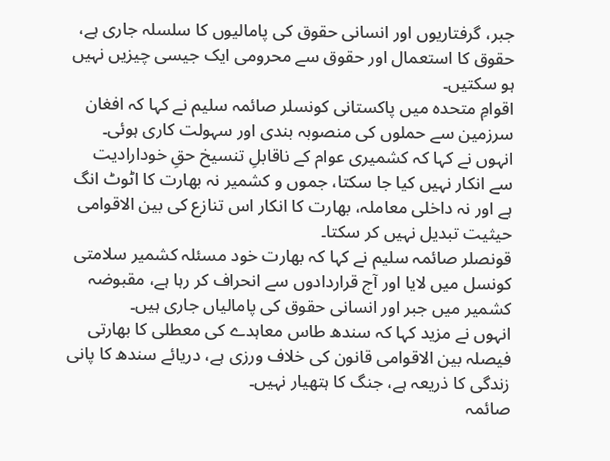جبر، گرفتاریوں اور انسانی حقوق کی پامالیوں کا سلسلہ جاری ہے، حقوق کا استعمال اور حقوق سے محرومی ایک جیسی چیزیں نہیں ہو سکتیں۔
اقوامِ متحدہ میں پاکستانی کونسلر صائمہ سلیم نے کہا کہ افغان سرزمین سے حملوں کی منصوبہ بندی اور سہولت کاری ہوئی۔
انہوں نے کہا کہ کشمیری عوام کے ناقابلِ تنسیخ حقِ خودارادیت سے انکار نہیں کیا جا سکتا، جموں و کشمیر نہ بھارت کا اٹوٹ انگ ہے اور نہ داخلی معاملہ، بھارت کا انکار اس تنازع کی بین الاقوامی حیثیت تبدیل نہیں کر سکتا۔
قونصلر صائمہ سلیم نے کہا کہ بھارت خود مسئلہ کشمیر سلامتی کونسل میں لایا اور آج قراردادوں سے انحراف کر رہا ہے، مقبوضہ کشمیر میں جبر اور انسانی حقوق کی پامالیاں جاری ہیں۔
انہوں نے مزید کہا کہ سندھ طاس معاہدے کی معطلی کا بھارتی فیصلہ بین الاقوامی قانون کی خلاف ورزی ہے، دریائے سندھ کا پانی زندگی کا ذریعہ ہے، جنگ کا ہتھیار نہیں۔
صائمہ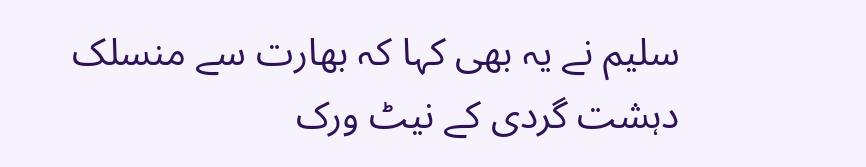سلیم نے یہ بھی کہا کہ بھارت سے منسلک دہشت گردی کے نیٹ ورک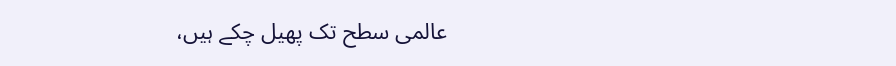عالمی سطح تک پھیل چکے ہیں،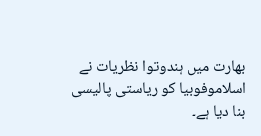بھارت میں ہندوتوا نظریات نے اسلاموفوبیا کو ریاستی پالیسی بنا دیا ہے۔